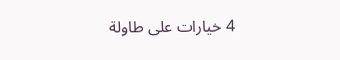4 خيارات على طاولة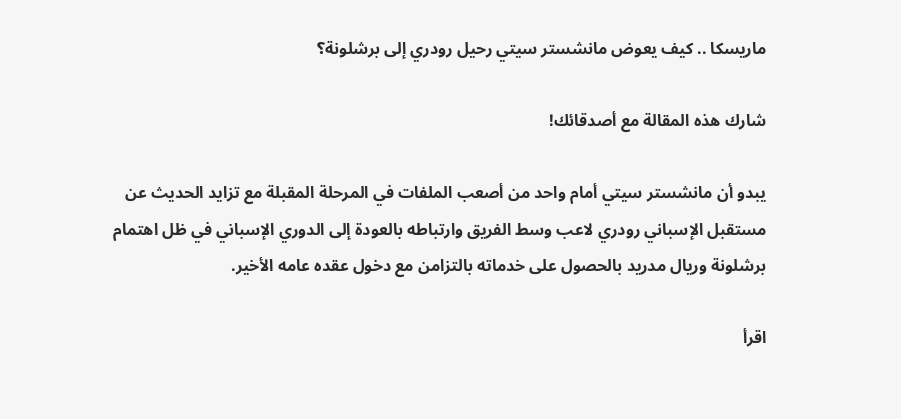ماريسكا .. كيف يعوض مانشستر سيتي رحيل رودري إلى برشلونة؟

شارك هذه المقالة مع أصدقائك!

يبدو أن مانشستر سيتي أمام واحد من أصعب الملفات في المرحلة المقبلة مع تزايد الحديث عن مستقبل الإسباني رودري لاعب وسط الفريق وارتباطه بالعودة إلى الدوري الإسباني في ظل اهتمام برشلونة وريال مدريد بالحصول على خدماته بالتزامن مع دخول عقده عامه الأخير.

اقرأ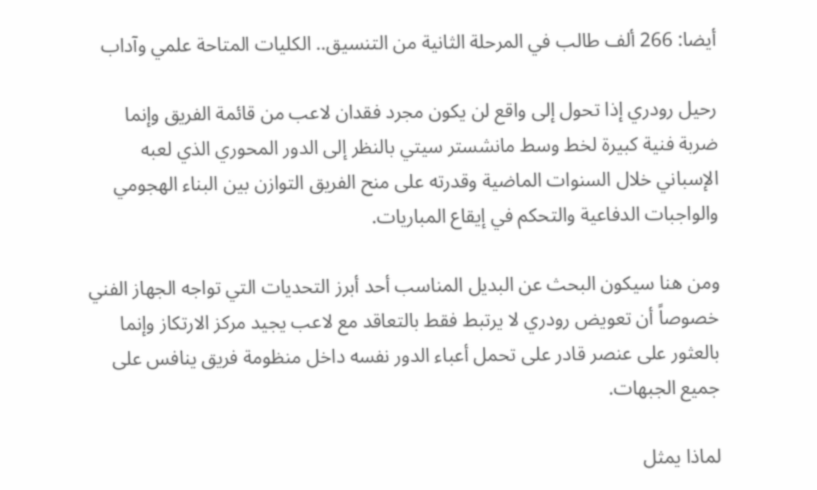أيضا: 266 ألف طالب في المرحلة الثانية من التنسيق.. الكليات المتاحة علمي وآداب

رحيل رودري إذا تحول إلى واقع لن يكون مجرد فقدان لاعب من قائمة الفريق وإنما ضربة فنية كبيرة لخط وسط مانشستر سيتي بالنظر إلى الدور المحوري الذي لعبه الإسباني خلال السنوات الماضية وقدرته على منح الفريق التوازن بين البناء الهجومي والواجبات الدفاعية والتحكم في إيقاع المباريات.

ومن هنا سيكون البحث عن البديل المناسب أحد أبرز التحديات التي تواجه الجهاز الفني خصوصاً أن تعويض رودري لا يرتبط فقط بالتعاقد مع لاعب يجيد مركز الارتكاز وإنما بالعثور على عنصر قادر على تحمل أعباء الدور نفسه داخل منظومة فريق ينافس على جميع الجبهات.

لماذا يمثل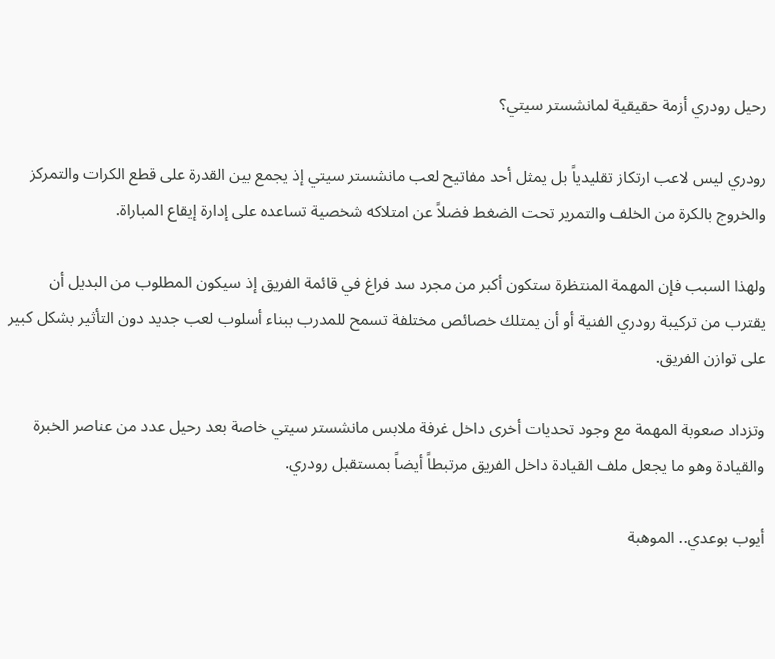رحيل رودري أزمة حقيقية لمانشستر سيتي؟

رودري ليس لاعب ارتكاز تقليدياً بل يمثل أحد مفاتيح لعب مانشستر سيتي إذ يجمع بين القدرة على قطع الكرات والتمركز والخروج بالكرة من الخلف والتمرير تحت الضغط فضلاً عن امتلاكه شخصية تساعده على إدارة إيقاع المباراة.

ولهذا السبب فإن المهمة المنتظرة ستكون أكبر من مجرد سد فراغ في قائمة الفريق إذ سيكون المطلوب من البديل أن يقترب من تركيبة رودري الفنية أو أن يمتلك خصائص مختلفة تسمح للمدرب ببناء أسلوب لعب جديد دون التأثير بشكل كبير على توازن الفريق.

وتزداد صعوبة المهمة مع وجود تحديات أخرى داخل غرفة ملابس مانشستر سيتي خاصة بعد رحيل عدد من عناصر الخبرة والقيادة وهو ما يجعل ملف القيادة داخل الفريق مرتبطاً أيضاً بمستقبل رودري.

أيوب بوعدي.. الموهبة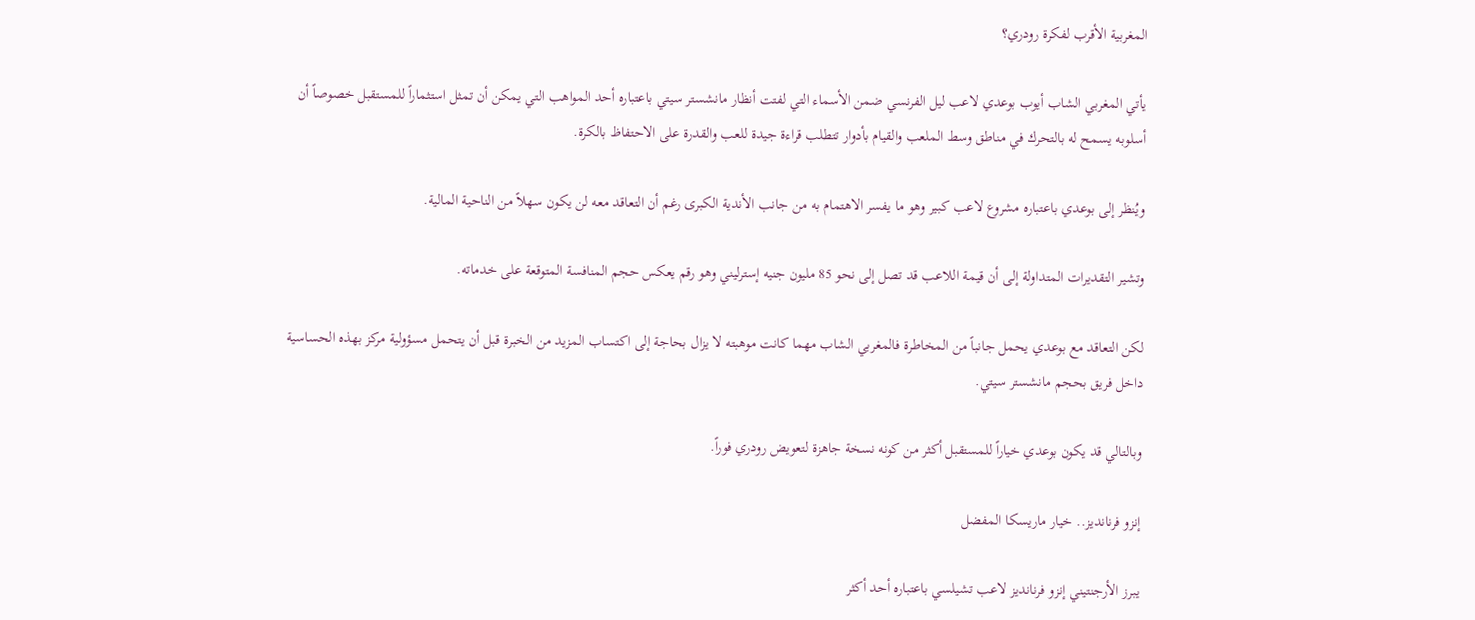المغربية الأقرب لفكرة رودري؟

يأتي المغربي الشاب أيوب بوعدي لاعب ليل الفرنسي ضمن الأسماء التي لفتت أنظار مانشستر سيتي باعتباره أحد المواهب التي يمكن أن تمثل استثماراً للمستقبل خصوصاً أن أسلوبه يسمح له بالتحرك في مناطق وسط الملعب والقيام بأدوار تتطلب قراءة جيدة للعب والقدرة على الاحتفاظ بالكرة.

ويُنظر إلى بوعدي باعتباره مشروع لاعب كبير وهو ما يفسر الاهتمام به من جانب الأندية الكبرى رغم أن التعاقد معه لن يكون سهلاً من الناحية المالية.

وتشير التقديرات المتداولة إلى أن قيمة اللاعب قد تصل إلى نحو 85 مليون جنيه إسترليني وهو رقم يعكس حجم المنافسة المتوقعة على خدماته.

لكن التعاقد مع بوعدي يحمل جانباً من المخاطرة فالمغربي الشاب مهما كانت موهبته لا يزال بحاجة إلى اكتساب المزيد من الخبرة قبل أن يتحمل مسؤولية مركز بهذه الحساسية داخل فريق بحجم مانشستر سيتي.

وبالتالي قد يكون بوعدي خياراً للمستقبل أكثر من كونه نسخة جاهزة لتعويض رودري فوراً.

إنزو فرنانديز.. خيار ماريسكا المفضل

يبرز الأرجنتيني إنزو فرنانديز لاعب تشيلسي باعتباره أحد أكثر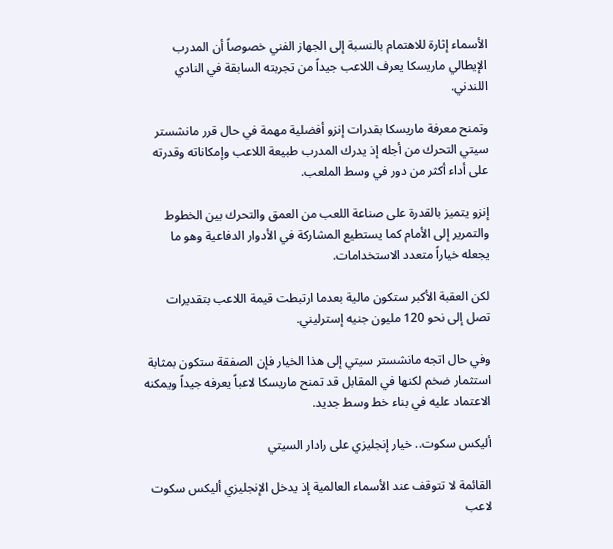الأسماء إثارة للاهتمام بالنسبة إلى الجهاز الفني خصوصاً أن المدرب الإيطالي ماريسكا يعرف اللاعب جيداً من تجربته السابقة في النادي اللندني.

وتمنح معرفة ماريسكا بقدرات إنزو أفضلية مهمة في حال قرر مانشستر سيتي التحرك من أجله إذ يدرك المدرب طبيعة اللاعب وإمكاناته وقدرته على أداء أكثر من دور في وسط الملعب.

إنزو يتميز بالقدرة على صناعة اللعب من العمق والتحرك بين الخطوط والتمرير إلى الأمام كما يستطيع المشاركة في الأدوار الدفاعية وهو ما يجعله خياراً متعدد الاستخدامات.

لكن العقبة الأكبر ستكون مالية بعدما ارتبطت قيمة اللاعب بتقديرات تصل إلى نحو 120 مليون جنيه إسترليني.

وفي حال اتجه مانشستر سيتي إلى هذا الخيار فإن الصفقة ستكون بمثابة استثمار ضخم لكنها في المقابل قد تمنح ماريسكا لاعباً يعرفه جيداً ويمكنه الاعتماد عليه في بناء خط وسط جديد.

أليكس سكوت.. خيار إنجليزي على رادار السيتي

القائمة لا تتوقف عند الأسماء العالمية إذ يدخل الإنجليزي أليكس سكوت لاعب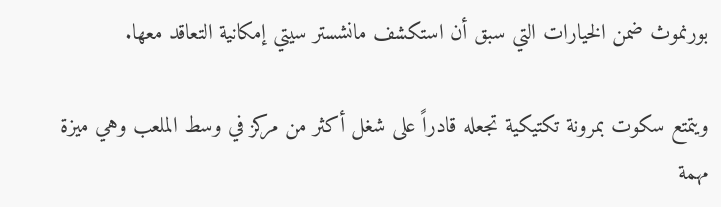بورنموث ضمن الخيارات التي سبق أن استكشف مانشستر سيتي إمكانية التعاقد معها.

ويتمتع سكوت بمرونة تكتيكية تجعله قادراً على شغل أكثر من مركز في وسط الملعب وهي ميزة مهمة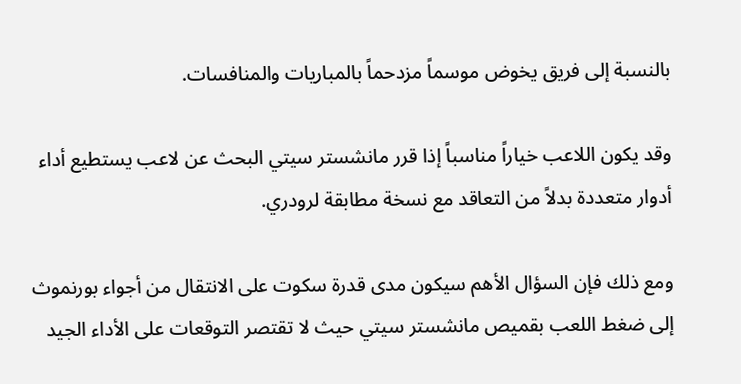بالنسبة إلى فريق يخوض موسماً مزدحماً بالمباريات والمنافسات.

وقد يكون اللاعب خياراً مناسباً إذا قرر مانشستر سيتي البحث عن لاعب يستطيع أداء أدوار متعددة بدلاً من التعاقد مع نسخة مطابقة لرودري.

ومع ذلك فإن السؤال الأهم سيكون مدى قدرة سكوت على الانتقال من أجواء بورنموث إلى ضغط اللعب بقميص مانشستر سيتي حيث لا تقتصر التوقعات على الأداء الجيد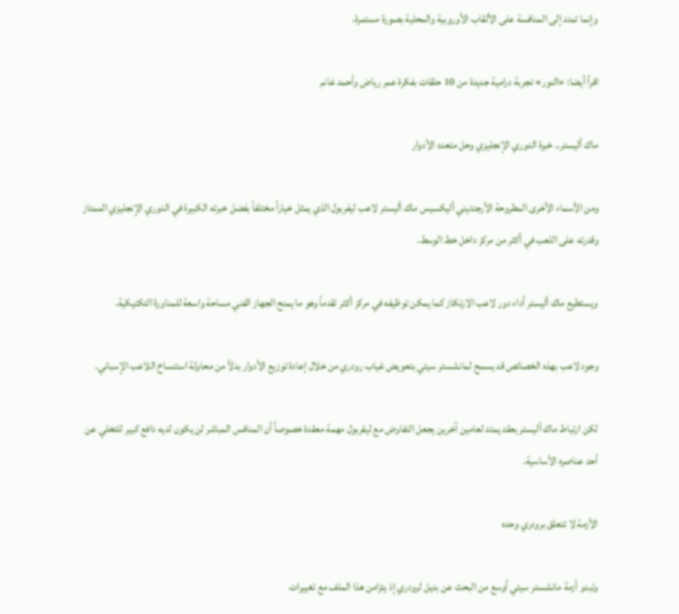وإنما تمتد إلى المنافسة على الألقاب الأوروبية والمحلية بصورة مستمرة.

اقرأ أيضا: «النور» تجربة درامية جديدة من 10 حلقات بفكرة عمر رياض وأحمد غانم

ماك أليستر.. خبرة الدوري الإنجليزي وحل متعدد الأدوار

ومن الأسماء الأخرى المطروحة الأرجنتيني أليكسيس ماك أليستر لاعب ليفربول الذي يمثل خياراً مختلفاً بفضل خبرته الكبيرة في الدوري الإنجليزي الممتاز وقدرته على اللعب في أكثر من مركز داخل خط الوسط.

ويستطيع ماك أليستر أداء دور لاعب الارتكاز كما يمكن توظيفه في مركز أكثر تقدماً وهو ما يمنح الجهاز الفني مساحة واسعة للمناورة التكتيكية.

وجود لاعب بهذه الخصائص قد يسمح لمانشستر سيتي بتعويض غياب رودري من خلال إعادة توزيع الأدوار بدلاً من محاولة استنساخ اللاعب الإسباني.

لكن ارتباط ماك أليستر بعقد يمتد لعامين آخرين يجعل التفاوض مع ليفربول مهمة معقدة خصوصاً أن المنافس المباشر لن يكون لديه دافع كبير للتخلي عن أحد عناصره الأساسية.

الأزمة لا تتعلق برودري وحده

وتبدو أزمة مانشستر سيتي أوسع من البحث عن بديل لرودري إذ يتزامن هذا الملف مع تغييرات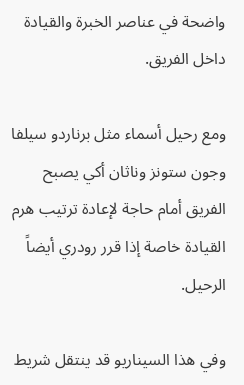واضحة في عناصر الخبرة والقيادة داخل الفريق.

ومع رحيل أسماء مثل برناردو سيلفا وجون ستونز وناثان أكي يصبح الفريق أمام حاجة لإعادة ترتيب هرم القيادة خاصة إذا قرر رودري أيضاً الرحيل.

وفي هذا السيناريو قد ينتقل شريط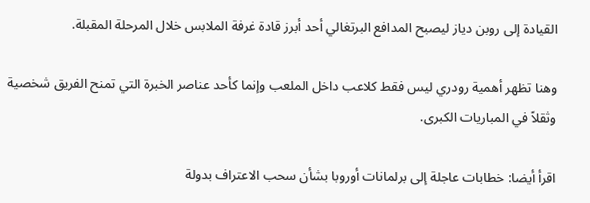القيادة إلى روبن دياز ليصبح المدافع البرتغالي أحد أبرز قادة غرفة الملابس خلال المرحلة المقبلة.

وهنا تظهر أهمية رودري ليس فقط كلاعب داخل الملعب وإنما كأحد عناصر الخبرة التي تمنح الفريق شخصية وثقلاً في المباريات الكبرى.

اقرأ أيضا: خطابات عاجلة إلى برلمانات أوروبا بشأن سحب الاعتراف بدولة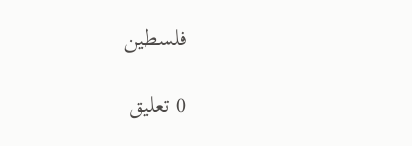فلسطين

0 تعليق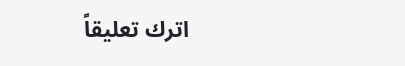اترك تعليقاً